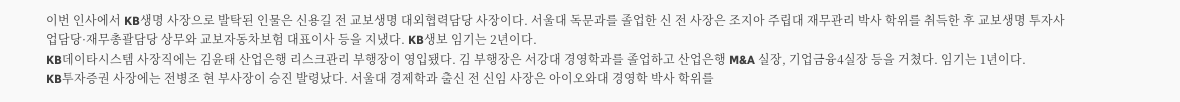이번 인사에서 KB생명 사장으로 발탁된 인물은 신용길 전 교보생명 대외협력담당 사장이다. 서울대 독문과를 졸업한 신 전 사장은 조지아 주립대 재무관리 박사 학위를 취득한 후 교보생명 투자사업담당·재무총괄담당 상무와 교보자동차보험 대표이사 등을 지냈다. KB생보 임기는 2년이다.
KB데이타시스템 사장직에는 김윤태 산업은행 리스크관리 부행장이 영입됐다. 김 부행장은 서강대 경영학과를 졸업하고 산업은행 M&A 실장, 기업금융4실장 등을 거쳤다. 임기는 1년이다.
KB투자증권 사장에는 전병조 현 부사장이 승진 발령났다. 서울대 경제학과 출신 전 신임 사장은 아이오와대 경영학 박사 학위를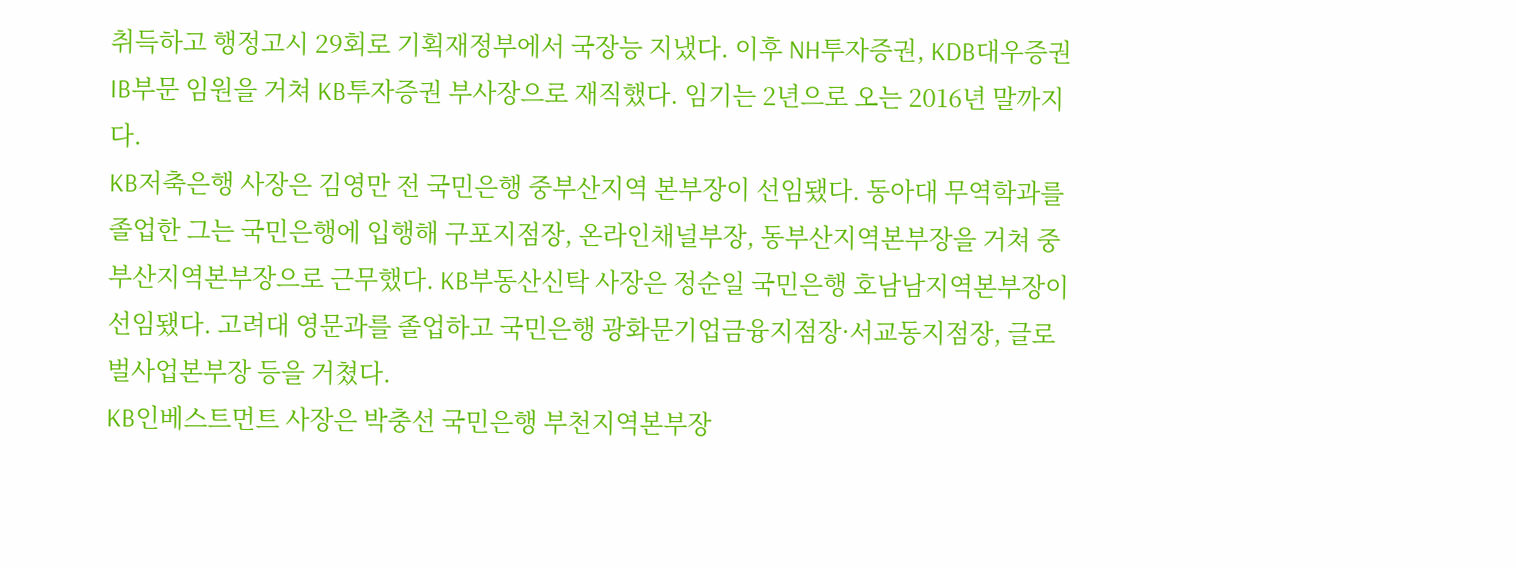취득하고 행정고시 29회로 기획재정부에서 국장능 지냈다. 이후 NH투자증권, KDB대우증권 IB부문 임원을 거쳐 KB투자증권 부사장으로 재직했다. 임기는 2년으로 오는 2016년 말까지다.
KB저축은행 사장은 김영만 전 국민은행 중부산지역 본부장이 선임됐다. 동아대 무역학과를 졸업한 그는 국민은행에 입행해 구포지점장, 온라인채널부장, 동부산지역본부장을 거쳐 중부산지역본부장으로 근무했다. KB부동산신탁 사장은 정순일 국민은행 호남남지역본부장이 선임됐다. 고려대 영문과를 졸업하고 국민은행 광화문기업금융지점장·서교동지점장, 글로벌사업본부장 등을 거쳤다.
KB인베스트먼트 사장은 박충선 국민은행 부천지역본부장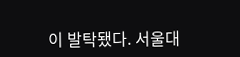이 발탁됐다. 서울대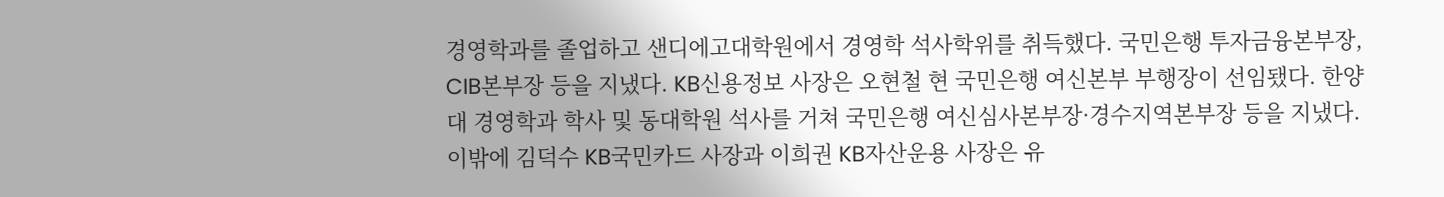경영학과를 졸업하고 샌디에고대학원에서 경영학 석사학위를 취득했다. 국민은행 투자금융본부장, CIB본부장 등을 지냈다. KB신용정보 사장은 오현철 현 국민은행 여신본부 부행장이 선임됐다. 한양대 경영학과 학사 및 동대학원 석사를 거쳐 국민은행 여신심사본부장·경수지역본부장 등을 지냈다.
이밖에 김덕수 KB국민카드 사장과 이희권 KB자산운용 사장은 유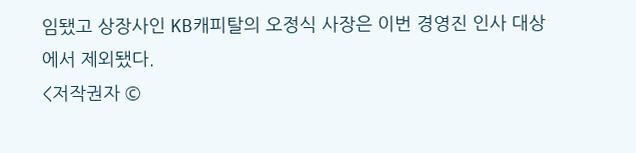임됐고 상장사인 KB캐피탈의 오정식 사장은 이번 경영진 인사 대상에서 제외됐다.
<저작권자 ©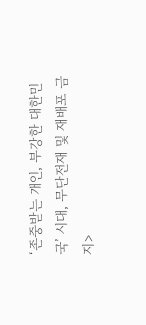‘존중받는 개인, 부강한 대한민국’ 시대, 무단전재 및 재배포 금지>